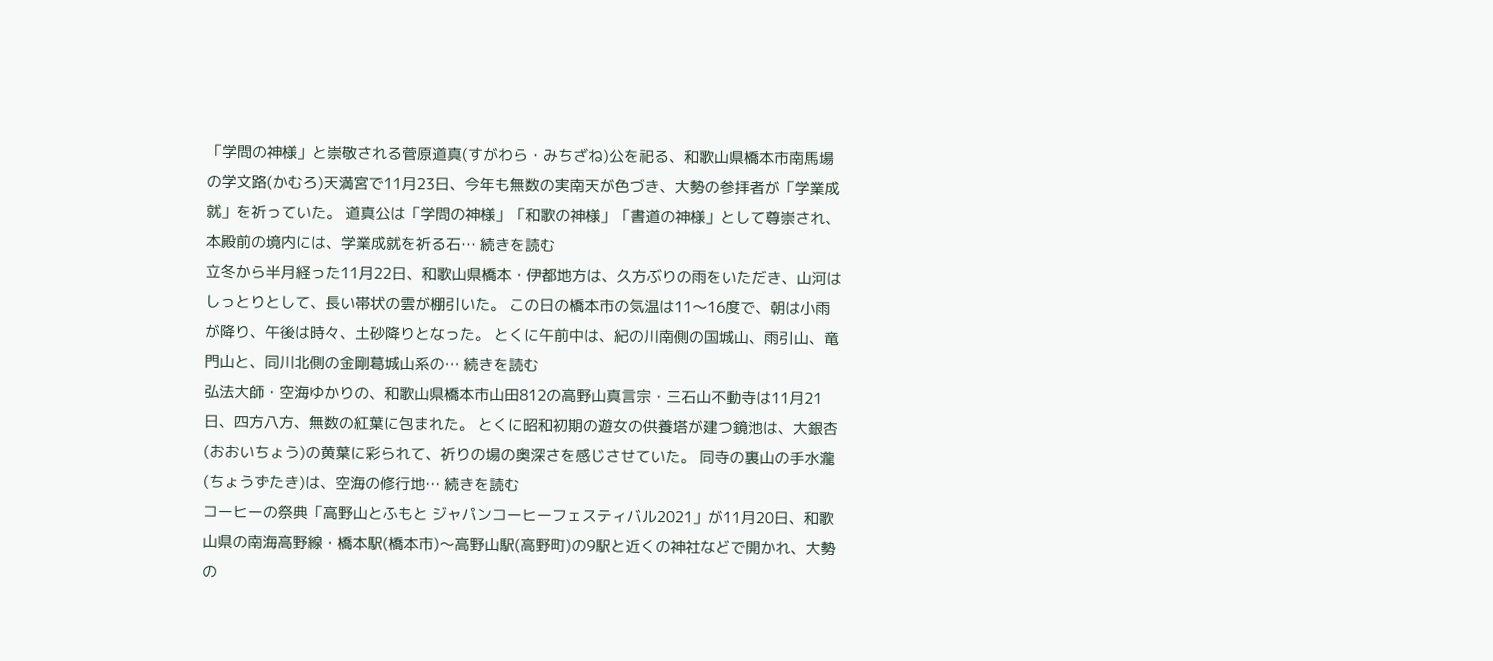「学問の神様」と崇敬される菅原道真(すがわら・みちざね)公を祀る、和歌山県橋本市南馬場の学文路(かむろ)天満宮で11月23日、今年も無数の実南天が色づき、大勢の参拝者が「学業成就」を祈っていた。 道真公は「学問の神様」「和歌の神様」「書道の神様」として尊崇され、本殿前の境内には、学業成就を祈る石… 続きを読む
立冬から半月経った11月22日、和歌山県橋本・伊都地方は、久方ぶりの雨をいただき、山河はしっとりとして、長い帯状の雲が棚引いた。 この日の橋本市の気温は11〜16度で、朝は小雨が降り、午後は時々、土砂降りとなった。 とくに午前中は、紀の川南側の国城山、雨引山、竜門山と、同川北側の金剛葛城山系の… 続きを読む
弘法大師・空海ゆかりの、和歌山県橋本市山田812の高野山真言宗・三石山不動寺は11月21日、四方八方、無数の紅葉に包まれた。 とくに昭和初期の遊女の供養塔が建つ鏡池は、大銀杏(おおいちょう)の黄葉に彩られて、祈りの場の奥深さを感じさせていた。 同寺の裏山の手水瀧(ちょうずたき)は、空海の修行地… 続きを読む
コーヒーの祭典「高野山とふもと ジャパンコーヒーフェスティバル2021」が11月20日、和歌山県の南海高野線・橋本駅(橋本市)〜高野山駅(高野町)の9駅と近くの神社などで開かれ、大勢の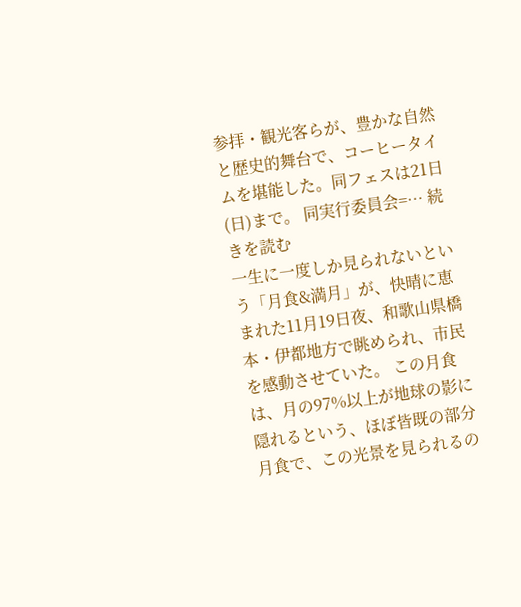参拝・観光客らが、豊かな自然と歴史的舞台で、コーヒータイムを堪能した。同フェスは21日(日)まで。 同実行委員会=… 続きを読む
一生に一度しか見られないという「月食&満月」が、快晴に恵まれた11月19日夜、和歌山県橋本・伊都地方で眺められ、市民を感動させていた。 この月食は、月の97%以上が地球の影に隠れるという、ほぼ皆既の部分月食で、この光景を見られるの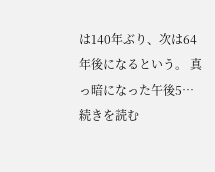は140年ぶり、次は64年後になるという。 真っ暗になった午後5… 続きを読む